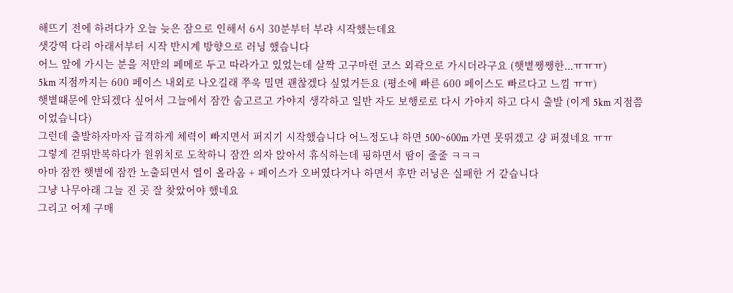해뜨기 전에 하려다가 오늘 늦은 잠으로 인해서 6시 30분부터 부랴 시작했는데요
샛강역 다리 아래서부터 시작 반시계 방향으로 러닝 했습니다
어느 앞에 가시는 분을 저만의 페메로 두고 따라가고 있었는데 살짝 고구마런 코스 외곽으로 가시더라구요 (햇볕쨍쨍한...ㅠㅠㅠ)
5km 지점까지는 600 페이스 내외로 나오길래 쭈욱 밀면 괜찮겠다 싶었거든요 (평소에 빠른 600 페이스도 빠르다고 느낌 ㅠㅠ)
햇볕떄문에 안되겠다 싶어서 그늘에서 잠깐 숨고르고 가야지 생각하고 일반 자도 보행로로 다시 가야지 하고 다시 출발 (이게 5km 지점쯤 이었습니다)
그런데 출발하자마자 급격하게 체력이 빠지면서 퍼지기 시작했습니다 어느정도냐 하면 500~600m 가면 못뛰겠고 걍 퍼졌네요 ㅠㅠ
그렇게 걷뛰반복하다가 원위치로 도착하니 잠깐 의자 앉아서 휴식하는데 핑하면서 땀이 줄줄 ㅋㅋㅋ
아마 잠깐 햇볕에 잠깐 노출되면서 열이 올라옴 + 페이스가 오버였다거나 하면서 후반 러닝은 실패한 거 같습니다
그냥 나무아래 그늘 진 곳 잘 찾았어야 했네요
그리고 어제 구매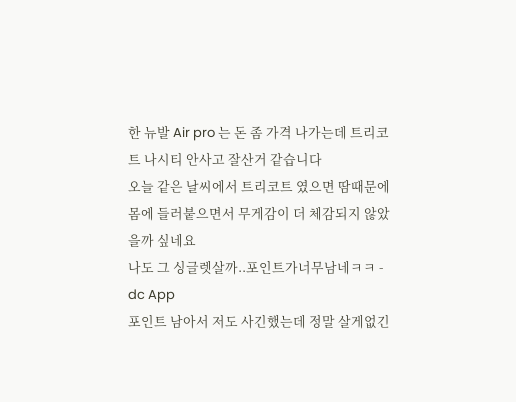한 뉴발 Air pro 는 돈 좀 가격 나가는데 트리코트 나시티 안사고 잘산거 같습니다
오늘 같은 날씨에서 트리코트 였으면 땀때문에 몸에 들러붙으면서 무게감이 더 체감되지 않았을까 싶네요
나도 그 싱글렛살까..포인트가너무남네ㅋㅋ - dc App
포인트 남아서 저도 사긴했는데 정말 살게없긴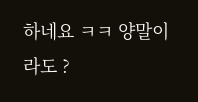하네요 ㅋㅋ 양말이라도 ?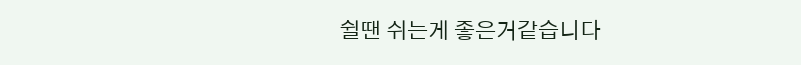쉴땐 쉬는게 좋은거같습니다